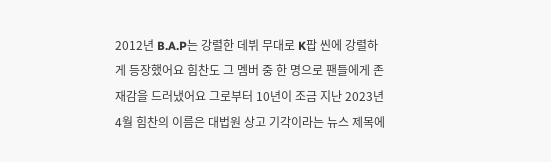2012년 B.A.P는 강렬한 데뷔 무대로 K팝 씬에 강렬하게 등장했어요 힘찬도 그 멤버 중 한 명으로 팬들에게 존재감을 드러냈어요 그로부터 10년이 조금 지난 2023년 4월 힘찬의 이름은 대법원 상고 기각이라는 뉴스 제목에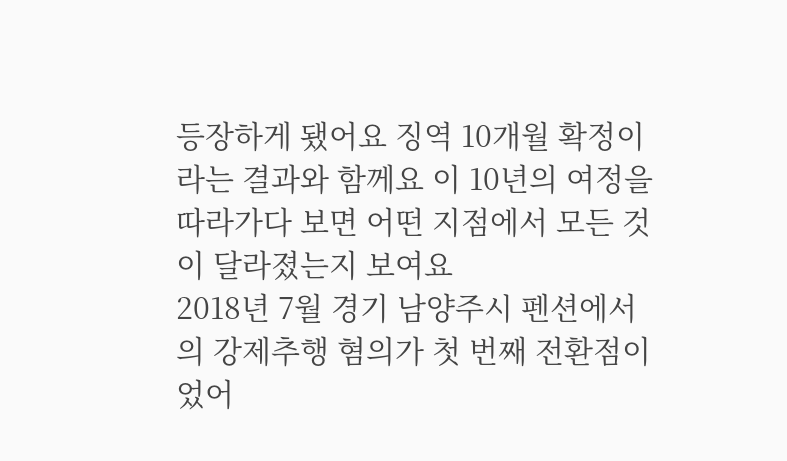등장하게 됐어요 징역 10개월 확정이라는 결과와 함께요 이 10년의 여정을 따라가다 보면 어떤 지점에서 모든 것이 달라졌는지 보여요
2018년 7월 경기 남양주시 펜션에서의 강제추행 혐의가 첫 번째 전환점이었어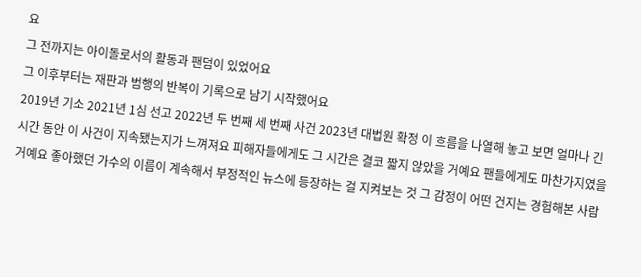요
그 전까지는 아이돌로서의 활동과 팬덤이 있었어요
그 이후부터는 재판과 범행의 반복이 기록으로 남기 시작했어요
2019년 기소 2021년 1심 선고 2022년 두 번째 세 번째 사건 2023년 대법원 확정 이 흐름을 나열해 놓고 보면 얼마나 긴 시간 동안 이 사건이 지속됐는지가 느껴져요 피해자들에게도 그 시간은 결코 짧지 않았을 거예요 팬들에게도 마찬가지였을 거예요 좋아했던 가수의 이름이 계속해서 부정적인 뉴스에 등장하는 걸 지켜보는 것 그 감정이 어떤 건지는 경험해본 사람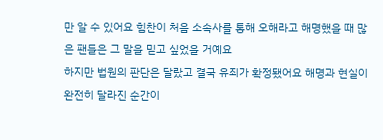만 알 수 있어요 힘찬이 처음 소속사를 통해 오해라고 해명했을 때 많은 팬들은 그 말을 믿고 싶었을 거예요
하지만 법원의 판단은 달랐고 결국 유죄가 확정됐어요 해명과 현실이 완전히 달라진 순간이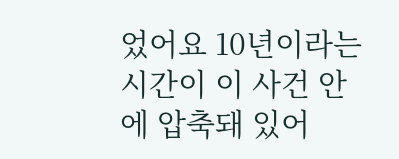었어요 10년이라는 시간이 이 사건 안에 압축돼 있어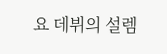요 데뷔의 설렘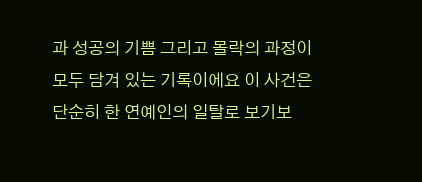과 성공의 기쁨 그리고 몰락의 과정이 모두 담겨 있는 기록이에요 이 사건은 단순히 한 연예인의 일탈로 보기보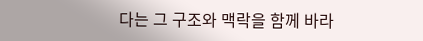다는 그 구조와 맥락을 함께 바라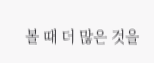볼 때 더 많은 것을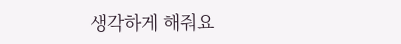생각하게 해줘요